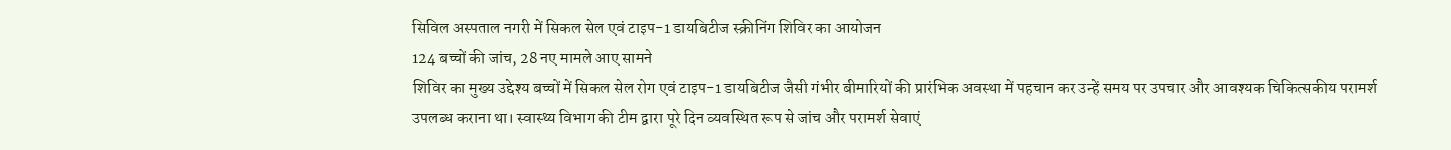सिविल अस्पताल नगरी में सिकल सेल एवं टाइप-1 डायबिटीज स्क्रीनिंग शिविर का आयोजन
124 बच्चों की जांच, 28 नए मामले आए सामने
शिविर का मुख्य उद्देश्य बच्चों में सिकल सेल रोग एवं टाइप-1 डायबिटीज जैसी गंभीर बीमारियों की प्रारंभिक अवस्था में पहचान कर उन्हें समय पर उपचार और आवश्यक चिकित्सकीय परामर्श उपलब्ध कराना था। स्वास्थ्य विभाग की टीम द्वारा पूरे दिन व्यवस्थित रूप से जांच और परामर्श सेवाएं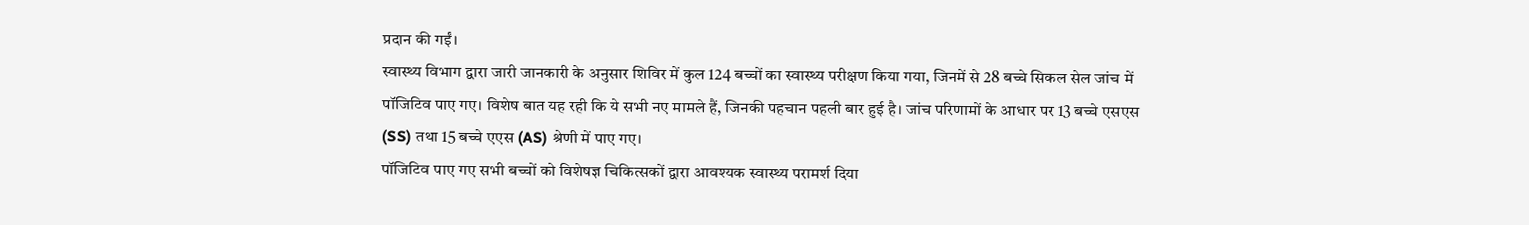प्रदान की गईं।
स्वास्थ्य विभाग द्वारा जारी जानकारी के अनुसार शिविर में कुल 124 बच्चों का स्वास्थ्य परीक्षण किया गया, जिनमें से 28 बच्चे सिकल सेल जांच में पॉजिटिव पाए गए। विशेष बात यह रही कि ये सभी नए मामले हैं, जिनकी पहचान पहली बार हुई है। जांच परिणामों के आधार पर 13 बच्चे एसएस (SS) तथा 15 बच्चे एएस (AS) श्रेणी में पाए गए।
पॉजिटिव पाए गए सभी बच्चों को विशेषज्ञ चिकित्सकों द्वारा आवश्यक स्वास्थ्य परामर्श दिया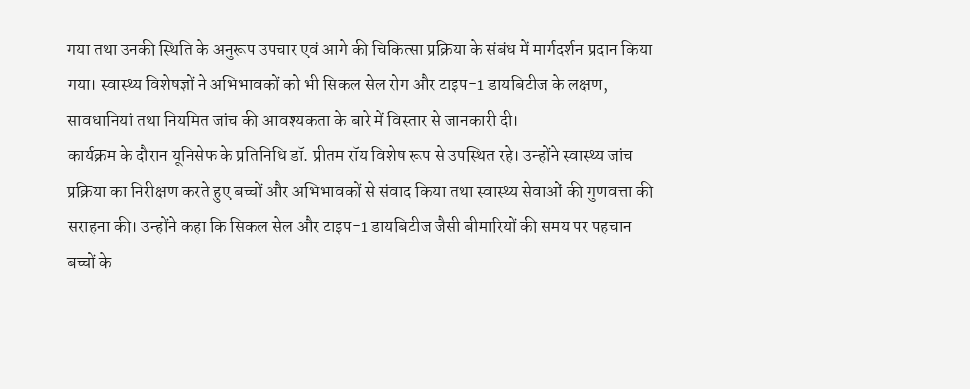गया तथा उनकी स्थिति के अनुरूप उपचार एवं आगे की चिकित्सा प्रक्रिया के संबंध में मार्गदर्शन प्रदान किया गया। स्वास्थ्य विशेषज्ञों ने अभिभावकों को भी सिकल सेल रोग और टाइप-1 डायबिटीज के लक्षण, सावधानियां तथा नियमित जांच की आवश्यकता के बारे में विस्तार से जानकारी दी।
कार्यक्रम के दौरान यूनिसेफ के प्रतिनिधि डॉ. प्रीतम रॉय विशेष रूप से उपस्थित रहे। उन्होंने स्वास्थ्य जांच प्रक्रिया का निरीक्षण करते हुए बच्चों और अभिभावकों से संवाद किया तथा स्वास्थ्य सेवाओं की गुणवत्ता की सराहना की। उन्होंने कहा कि सिकल सेल और टाइप-1 डायबिटीज जैसी बीमारियों की समय पर पहचान बच्चों के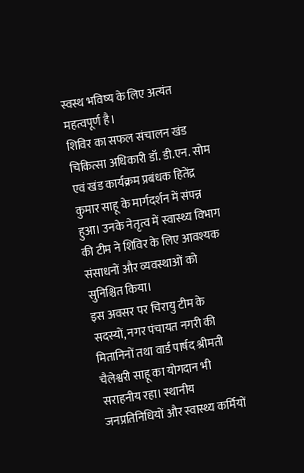स्वस्थ भविष्य के लिए अत्यंत महत्वपूर्ण है।
शिविर का सफल संचालन खंड चिकित्सा अधिकारी डॉ. डी.एन. सोम एवं खंड कार्यक्रम प्रबंधक हितेंद्र कुमार साहू के मार्गदर्शन में संपन्न हुआ। उनके नेतृत्व में स्वास्थ्य विभाग की टीम ने शिविर के लिए आवश्यक संसाधनों और व्यवस्थाओं को सुनिश्चित किया।
इस अवसर पर चिरायु टीम के सदस्यों, नगर पंचायत नगरी की मितानिनों तथा वार्ड पार्षद श्रीमती चैलेश्वरी साहू का योगदान भी सराहनीय रहा। स्थानीय जनप्रतिनिधियों और स्वास्थ्य कर्मियों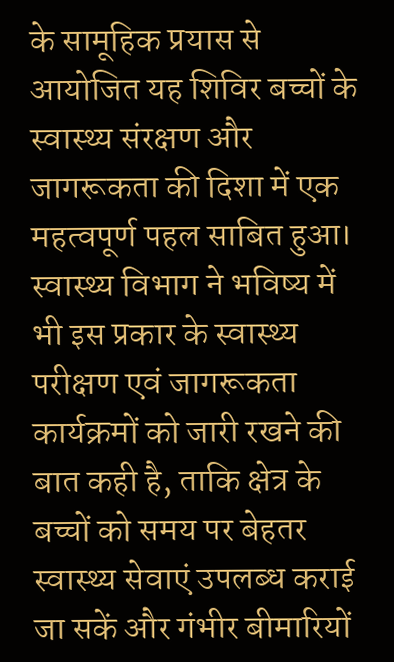के सामूहिक प्रयास से आयोजित यह शिविर बच्चों के स्वास्थ्य संरक्षण और जागरूकता की दिशा में एक महत्वपूर्ण पहल साबित हुआ।
स्वास्थ्य विभाग ने भविष्य में भी इस प्रकार के स्वास्थ्य परीक्षण एवं जागरूकता कार्यक्रमों को जारी रखने की बात कही है, ताकि क्षेत्र के बच्चों को समय पर बेहतर स्वास्थ्य सेवाएं उपलब्ध कराई जा सकें और गंभीर बीमारियों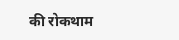की रोकथाम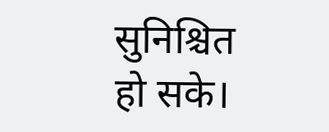सुनिश्चित हो सके।